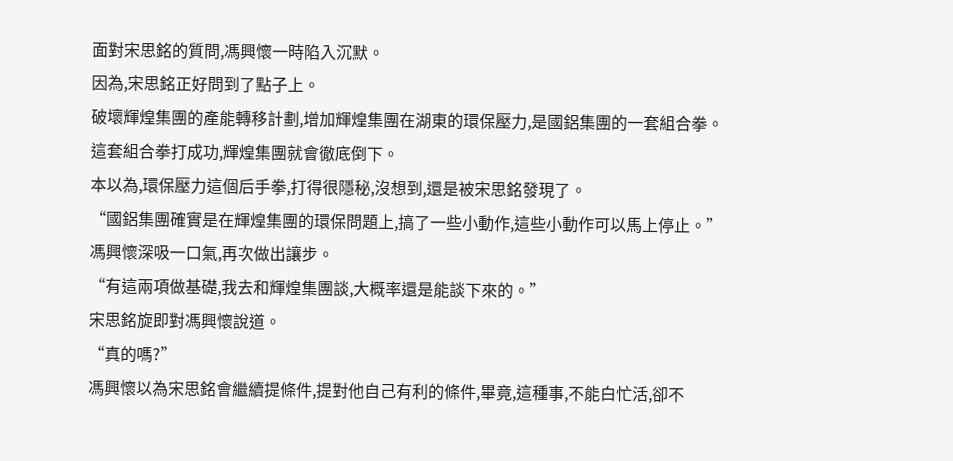面對宋思銘的質問,馮興懷一時陷入沉默。
因為,宋思銘正好問到了點子上。
破壞輝煌集團的產能轉移計劃,增加輝煌集團在湖東的環保壓力,是國鋁集團的一套組合拳。
這套組合拳打成功,輝煌集團就會徹底倒下。
本以為,環保壓力這個后手拳,打得很隱秘,沒想到,還是被宋思銘發現了。
“國鋁集團確實是在輝煌集團的環保問題上,搞了一些小動作,這些小動作可以馬上停止。”
馮興懷深吸一口氣,再次做出讓步。
“有這兩項做基礎,我去和輝煌集團談,大概率還是能談下來的。”
宋思銘旋即對馮興懷說道。
“真的嗎?”
馮興懷以為宋思銘會繼續提條件,提對他自己有利的條件,畢竟,這種事,不能白忙活,卻不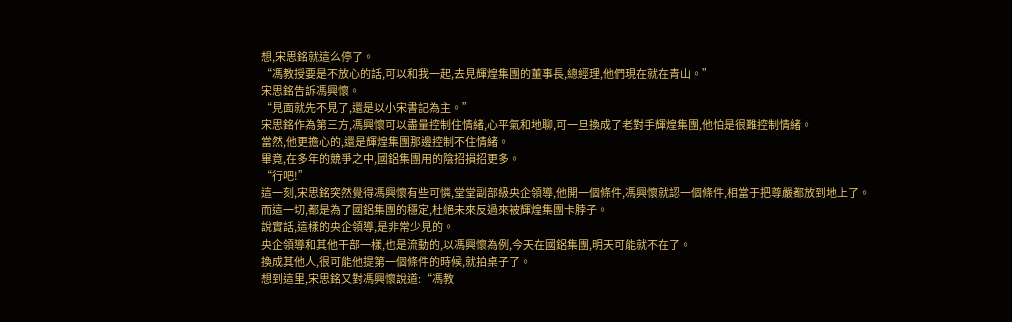想,宋思銘就這么停了。
“馮教授要是不放心的話,可以和我一起,去見輝煌集團的董事長,總經理,他們現在就在青山。”
宋思銘告訴馮興懷。
“見面就先不見了,還是以小宋書記為主。”
宋思銘作為第三方,馮興懷可以盡量控制住情緒,心平氣和地聊,可一旦換成了老對手輝煌集團,他怕是很難控制情緒。
當然,他更擔心的,還是輝煌集團那邊控制不住情緒。
畢竟,在多年的競爭之中,國鋁集團用的陰招損招更多。
“行吧!”
這一刻,宋思銘突然覺得馮興懷有些可憐,堂堂副部級央企領導,他開一個條件,馮興懷就認一個條件,相當于把尊嚴都放到地上了。
而這一切,都是為了國鋁集團的穩定,杜絕未來反過來被輝煌集團卡脖子。
說實話,這樣的央企領導,是非常少見的。
央企領導和其他干部一樣,也是流動的,以馮興懷為例,今天在國鋁集團,明天可能就不在了。
換成其他人,很可能他提第一個條件的時候,就拍桌子了。
想到這里,宋思銘又對馮興懷說道:“馮教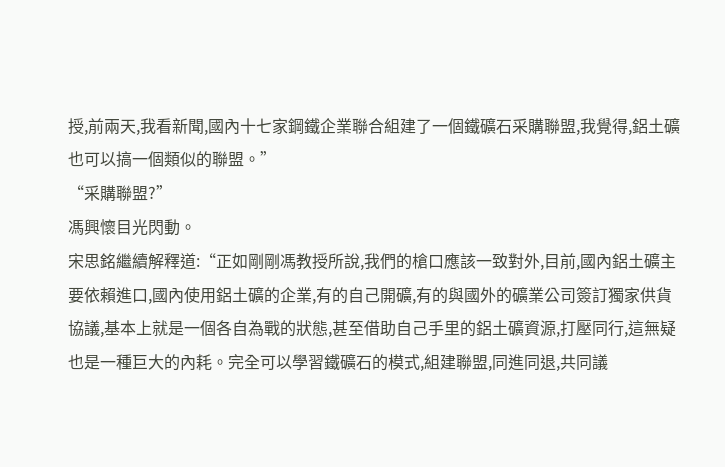授,前兩天,我看新聞,國內十七家鋼鐵企業聯合組建了一個鐵礦石采購聯盟,我覺得,鋁土礦也可以搞一個類似的聯盟。”
“采購聯盟?”
馮興懷目光閃動。
宋思銘繼續解釋道:“正如剛剛馮教授所說,我們的槍口應該一致對外,目前,國內鋁土礦主要依賴進口,國內使用鋁土礦的企業,有的自己開礦,有的與國外的礦業公司簽訂獨家供貨協議,基本上就是一個各自為戰的狀態,甚至借助自己手里的鋁土礦資源,打壓同行,這無疑也是一種巨大的內耗。完全可以學習鐵礦石的模式,組建聯盟,同進同退,共同議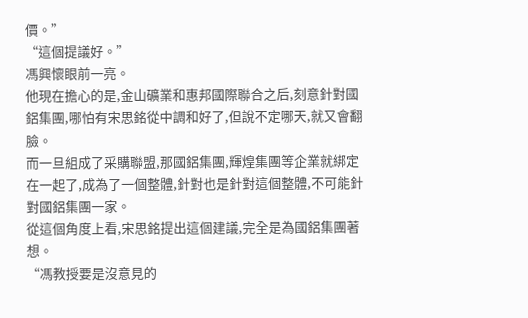價。”
“這個提議好。”
馮興懷眼前一亮。
他現在擔心的是,金山礦業和惠邦國際聯合之后,刻意針對國鋁集團,哪怕有宋思銘從中調和好了,但說不定哪天,就又會翻臉。
而一旦組成了采購聯盟,那國鋁集團,輝煌集團等企業就綁定在一起了,成為了一個整體,針對也是針對這個整體,不可能針對國鋁集團一家。
從這個角度上看,宋思銘提出這個建議,完全是為國鋁集團著想。
“馮教授要是沒意見的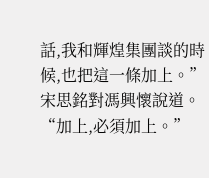話,我和輝煌集團談的時候,也把這一條加上。”
宋思銘對馮興懷說道。
“加上,必須加上。”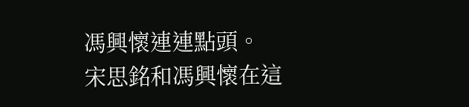馮興懷連連點頭。
宋思銘和馮興懷在這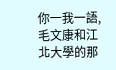你一我一語,毛文康和江北大學的那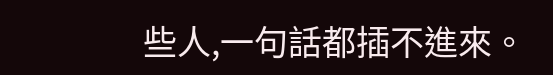些人,一句話都插不進來。